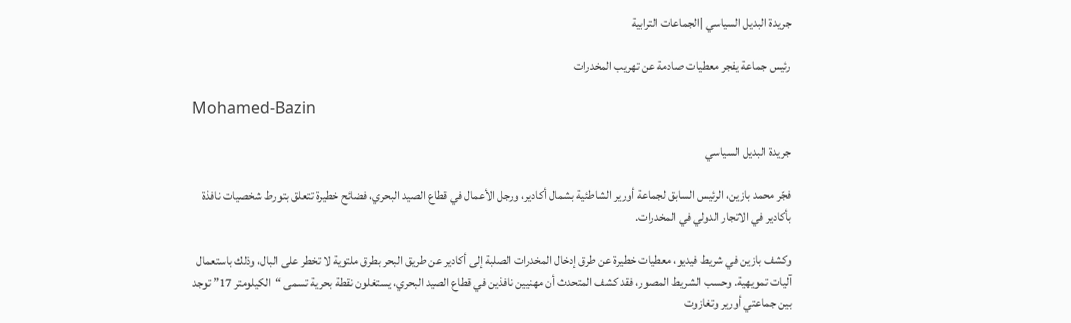جريدة البديل السياسي |الجماعات الترابية

رئيس جماعة يفجر معطيات صادمة عن تهريب المخدرات

Mohamed-Bazin

جريدة البديل السياسي

فجّر محمد بازين، الرئيس السابق لجماعة أورير الشاطئية بشمال أكادير، ورجل الأعمال في قطاع الصيد البحري، فضائح خطيرة تتعلق بتورط شخصيات نافذة بأكادير في الاتجار الدولي في المخدرات.

وكشف بازين في شريط فيديو، معطيات خطيرة عن طرق إدخال المخدرات الصلبة إلى أكادير عن طريق البحر بطرق ملتوية لا تخطر على البال، وذلك باستعمال آليات تمويهية. وحسب الشريط المصور، فقد كشف المتحدث أن مهنيين نافذين في قطاع الصيد البحري، يستغلون نقطة بحرية تسمى “الكيلومتر 17” توجد بين جماعتي أورير وتغازوت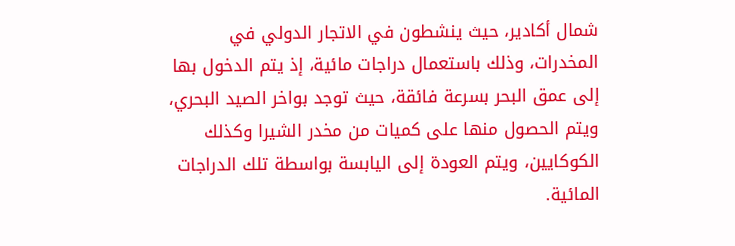شمال أكادير، حيث ينشطون في الاتجار الدولي في المخدرات، وذلك باستعمال دراجات مائية، إذ يتم الدخول بها إلى عمق البحر بسرعة فائقة، حيث توجد بواخر الصيد البحري، ويتم الحصول منها على كميات من مخدر الشيرا وكذلك الكوكايين، ويتم العودة إلى اليابسة بواسطة تلك الدراجات المائية.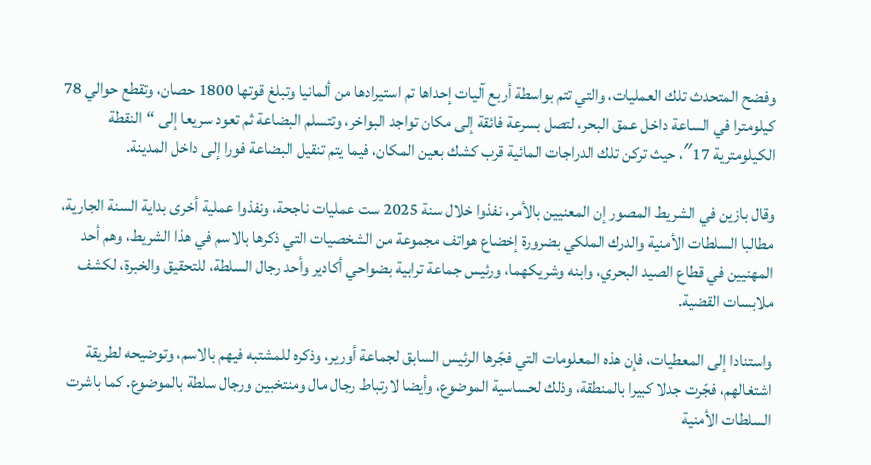وفضح المتحدث تلك العمليات، والتي تتم بواسطة أربع آليات إحداها تم استيرادها من ألمانيا وتبلغ قوتها 1800 حصان، وتقطع حوالي 78 كيلومترا في الساعة داخل عمق البحر، لتصل بسرعة فائقة إلى مكان تواجد البواخر، وتتسلم البضاعة ثم تعود سريعا إلى “النقطة الكيلومترية 17″، حيث تركن تلك الدراجات المائية قرب كشك بعين المكان، فيما يتم تنقيل البضاعة فورا إلى داخل المدينة.

وقال بازين في الشريط المصور إن المعنيين بالأمر، نفذوا خلال سنة 2025 ست عمليات ناجحة، ونفذوا عملية أخرى بداية السنة الجارية، مطالبا السلطات الأمنية والدرك الملكي بضرورة إخضاع هواتف مجموعة من الشخصيات التي ذكرها بالاسم في هذا الشريط، وهم أحد المهنيين في قطاع الصيد البحري، وابنه وشريكهما، ورئيس جماعة ترابية بضواحي أكادير وأحد رجال السلطة، للتحقيق والخبرة، لكشف ملابسات القضية.

واستنادا إلى المعطيات، فإن هذه المعلومات التي فجّرها الرئيس السابق لجماعة أورير، وذكره للمشتبه فيهم بالاسم، وتوضيحه لطريقة اشتغالهم، فجّرت جدلا كبيرا بالمنطقة، وذلك لحساسية الموضوع، وأيضا لارتباط رجال مال ومنتخبين ورجال سلطة بالموضوع. كما باشرت السلطات الأمنية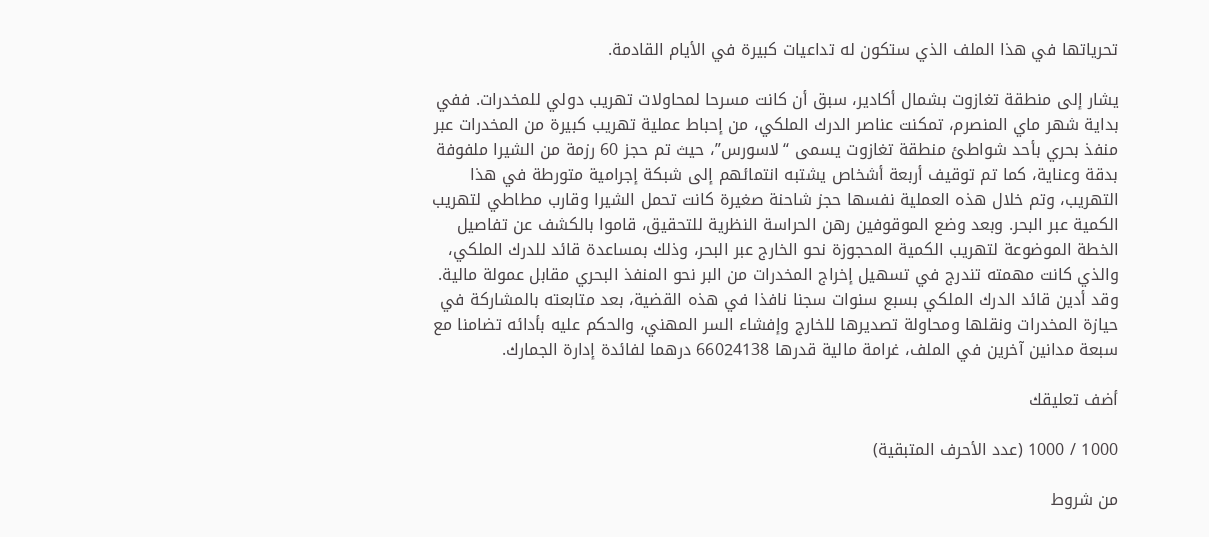تحرياتها في هذا الملف الذي ستكون له تداعيات كبيرة في الأيام القادمة.

يشار إلى منطقة تغازوت بشمال أكادير، سبق أن كانت مسرحا لمحاولات تهريب دولي للمخدرات. ففي بداية شهر ماي المنصرم، تمكنت عناصر الدرك الملكي، من إحباط عملية تهريب كبيرة من المخدرات عبر منفذ بحري بأحد شواطئ منطقة تغازوت يسمى “لاسورس”، حيث تم حجز 60 رزمة من الشيرا ملفوفة بدقة وعناية، كما تم توقيف أربعة أشخاص يشتبه انتمائهم إلى شبكة إجرامية متورطة في هذا التهريب، وتم خلال هذه العملية نفسها حجز شاحنة صغيرة كانت تحمل الشيرا وقارب مطاطي لتهريب الكمية عبر البحر. وبعد وضع الموقوفين رهن الحراسة النظرية للتحقيق، قاموا بالكشف عن تفاصيل الخطة الموضوعة لتهريب الكمية المحجوزة نحو الخارج عبر البحر، وذلك بمساعدة قائد للدرك الملكي، والذي كانت مهمته تندرج في تسهيل إخراج المخدرات من البر نحو المنفذ البحري مقابل عمولة مالية. وقد أدين قائد الدرك الملكي بسبع سنوات سجنا نافذا في هذه القضية، بعد متابعته بالمشاركة في حيازة المخدرات ونقلها ومحاولة تصديرها للخارج وإفشاء السر المهني، والحكم عليه بأدائه تضامنا مع سبعة مدانين آخرين في الملف، غرامة مالية قدرها 66024138 درهما لفائدة إدارة الجمارك.

أضف تعليقك

1000 / 1000 (عدد الأحرف المتبقية)

من شروط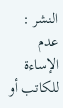النشر : عدم الإساءة للكاتب أو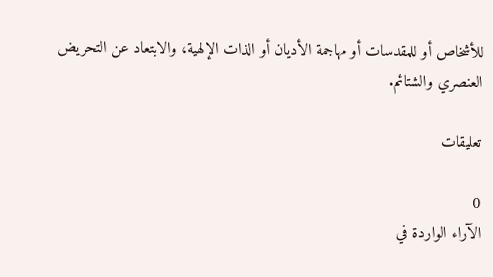للأشخاص أو للمقدسات أو مهاجمة الأديان أو الذات الإلهية، والابتعاد عن التحريض العنصري والشتائم.

تعليقات

0
الآراء الواردة في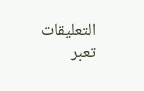التعليقات تعبر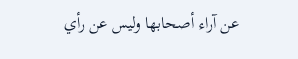عن آراء أصحابها وليس عن رأي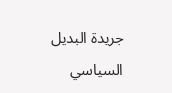جريدة البديل السياسي